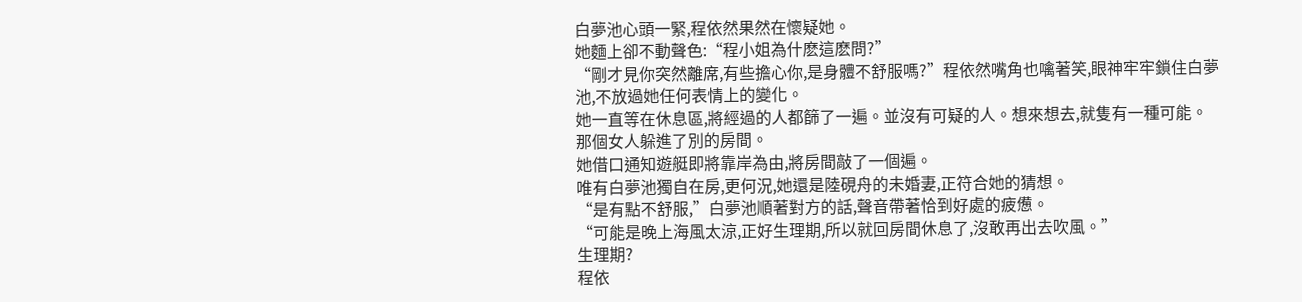白夢池心頭一緊,程依然果然在懷疑她。
她麵上卻不動聲色:“程小姐為什麽這麽問?”
“剛才見你突然離席,有些擔心你,是身體不舒服嗎?”程依然嘴角也噙著笑,眼神牢牢鎖住白夢池,不放過她任何表情上的變化。
她一直等在休息區,將經過的人都篩了一遍。並沒有可疑的人。想來想去,就隻有一種可能。
那個女人躲進了別的房間。
她借口通知遊艇即將靠岸為由,將房間敲了一個遍。
唯有白夢池獨自在房,更何況,她還是陸硯舟的未婚妻,正符合她的猜想。
“是有點不舒服,”白夢池順著對方的話,聲音帶著恰到好處的疲憊。
“可能是晚上海風太涼,正好生理期,所以就回房間休息了,沒敢再出去吹風。”
生理期?
程依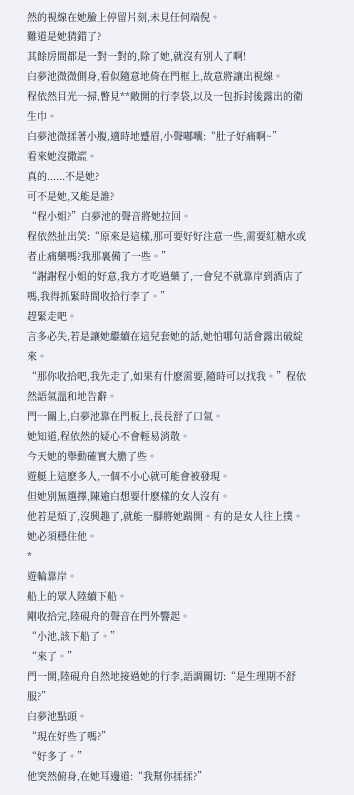然的視線在她臉上停留片刻,未見任何端倪。
難道是她猜錯了?
其餘房間都是一對一對的,除了她,就沒有別人了啊!
白夢池微微側身,看似隨意地倚在門框上,故意將讓出視線。
程依然目光一掃,瞥見**敞開的行李袋,以及一包拆封後露出的衛生巾。
白夢池微揉著小腹,適時地蹙眉,小聲嘟囔:“肚子好痛啊~”
看來她沒撒謊。
真的......不是她?
可不是她,又能是誰?
“程小姐?”白夢池的聲音將她拉回。
程依然扯出笑:“原來是這樣,那可要好好注意一些,需要紅糖水或者止痛藥嗎?我那裏備了一些。”
“謝謝程小姐的好意,我方才吃過藥了,一會兒不就靠岸到酒店了嗎,我得抓緊時間收拾行李了。”
趕緊走吧。
言多必失,若是讓她繼續在這兒套她的話,她怕哪句話會露出破綻來。
“那你收拾吧,我先走了,如果有什麽需要,隨時可以找我。”程依然語氣溫和地告辭。
門一關上,白夢池靠在門板上,長長舒了口氣。
她知道,程依然的疑心不會輕易消散。
今天她的舉動確實大膽了些。
遊艇上這麽多人,一個不小心就可能會被發現。
但她別無選擇,陳逾白想要什麽樣的女人沒有。
他若是煩了,沒興趣了,就能一腳將她踹開。有的是女人往上撲。
她必須穩住他。
*
遊輪靠岸。
船上的眾人陸續下船。
剛收拾完,陸硯舟的聲音在門外響起。
“小池,該下船了。”
“來了。”
門一開,陸硯舟自然地接過她的行李,語調關切:“是生理期不舒服?”
白夢池點頭。
“現在好些了嗎?”
“好多了。”
他突然俯身,在她耳邊道:“我幫你揉揉?”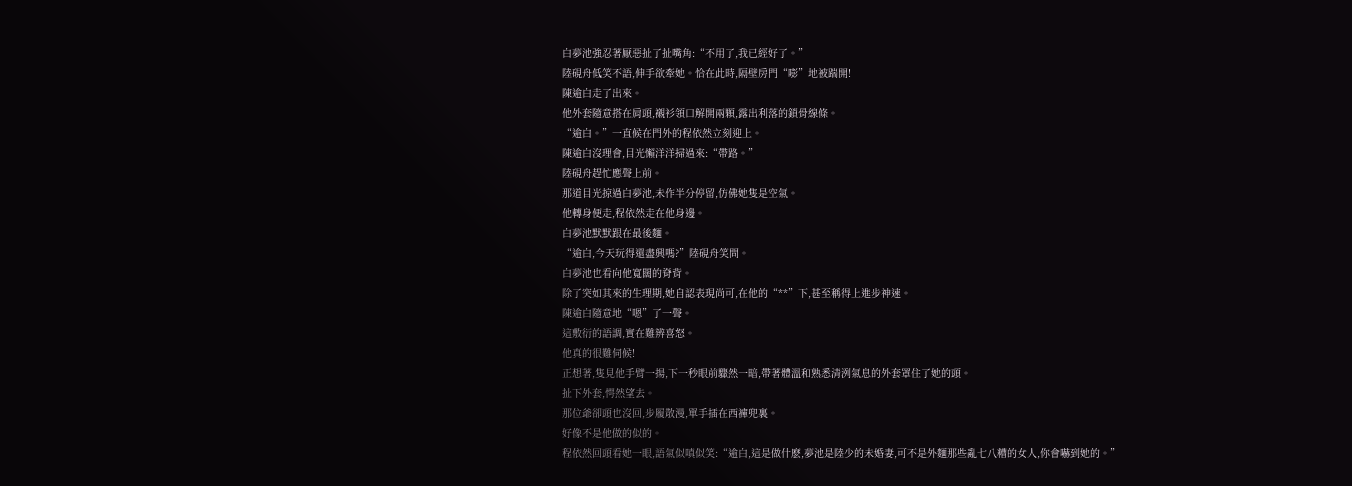白夢池強忍著厭惡扯了扯嘴角:“不用了,我已經好了。”
陸硯舟低笑不語,伸手欲牽她。恰在此時,隔壁房門“嘭”地被踹開!
陳逾白走了出來。
他外套隨意搭在肩頭,襯衫領口解開兩顆,露出利落的鎖骨線條。
“逾白。”一直候在門外的程依然立刻迎上。
陳逾白沒理會,目光懶洋洋掃過來:“帶路。”
陸硯舟趕忙應聲上前。
那道目光掠過白夢池,未作半分停留,仿佛她隻是空氣。
他轉身便走,程依然走在他身邊。
白夢池默默跟在最後麵。
“逾白,今天玩得還盡興嗎?”陸硯舟笑問。
白夢池也看向他寬闊的脊背。
除了突如其來的生理期,她自認表現尚可,在他的“**”下,甚至稱得上進步神速。
陳逾白隨意地“嗯”了一聲。
這敷衍的語調,實在難辨喜怒。
他真的很難伺候!
正想著,隻見他手臂一揚,下一秒眼前驟然一暗,帶著體溫和熟悉清洌氣息的外套罩住了她的頭。
扯下外套,愕然望去。
那位爺卻頭也沒回,步履散漫,單手插在西褲兜裏。
好像不是他做的似的。
程依然回頭看她一眼,語氣似嗔似笑:“逾白,這是做什麽,夢池是陸少的未婚妻,可不是外麵那些亂七八糟的女人,你會嚇到她的。”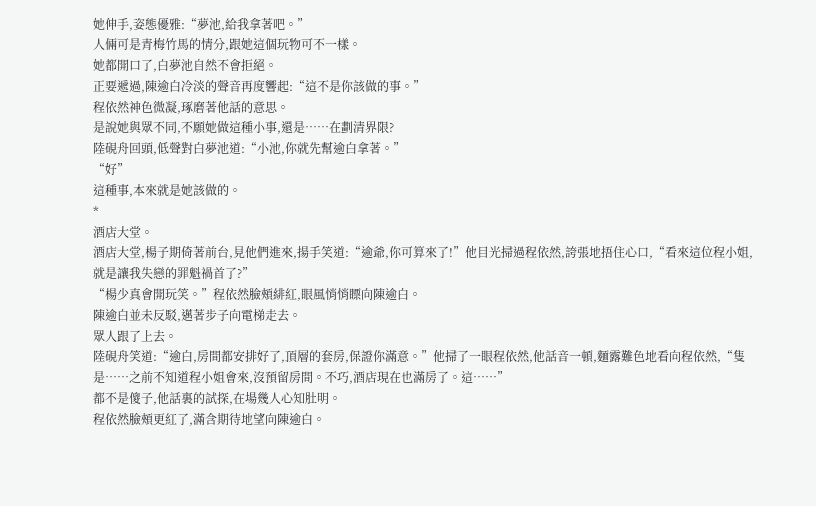她伸手,姿態優雅:“夢池,給我拿著吧。”
人倆可是青梅竹馬的情分,跟她這個玩物可不一樣。
她都開口了,白夢池自然不會拒絕。
正要遞過,陳逾白冷淡的聲音再度響起:“這不是你該做的事。”
程依然神色微凝,琢磨著他話的意思。
是說她與眾不同,不願她做這種小事,還是……在劃清界限?
陸硯舟回頭,低聲對白夢池道:“小池,你就先幫逾白拿著。”
“好”
這種事,本來就是她該做的。
*
酒店大堂。
酒店大堂,楊子期倚著前台,見他們進來,揚手笑道:“逾爺,你可算來了!”他目光掃過程依然,誇張地捂住心口,“看來這位程小姐,就是讓我失戀的罪魁禍首了?”
“楊少真會開玩笑。”程依然臉頰緋紅,眼風悄悄瞟向陳逾白。
陳逾白並未反駁,邁著步子向電梯走去。
眾人跟了上去。
陸硯舟笑道:“逾白,房間都安排好了,頂層的套房,保證你滿意。”他掃了一眼程依然,他話音一頓,麵露難色地看向程依然,“隻是……之前不知道程小姐會來,沒預留房間。不巧,酒店現在也滿房了。這……”
都不是傻子,他話裏的試探,在場幾人心知肚明。
程依然臉頰更紅了,滿含期待地望向陳逾白。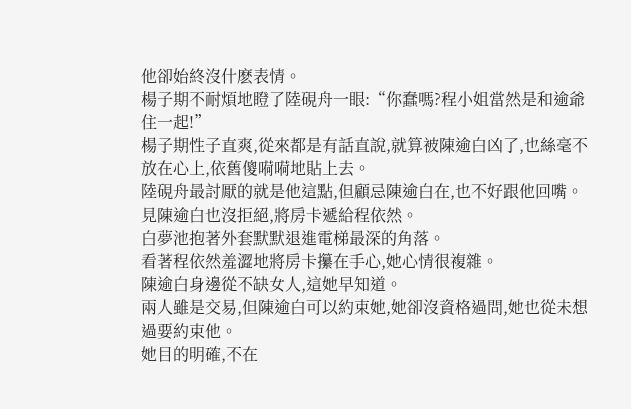他卻始終沒什麽表情。
楊子期不耐煩地瞪了陸硯舟一眼:“你蠢嗎?程小姐當然是和逾爺住一起!”
楊子期性子直爽,從來都是有話直說,就算被陳逾白凶了,也絲毫不放在心上,依舊傻嗬嗬地貼上去。
陸硯舟最討厭的就是他這點,但顧忌陳逾白在,也不好跟他回嘴。
見陳逾白也沒拒絕,將房卡遞給程依然。
白夢池抱著外套默默退進電梯最深的角落。
看著程依然羞澀地將房卡攥在手心,她心情很複雜。
陳逾白身邊從不缺女人,這她早知道。
兩人雖是交易,但陳逾白可以約束她,她卻沒資格過問,她也從未想過要約束他。
她目的明確,不在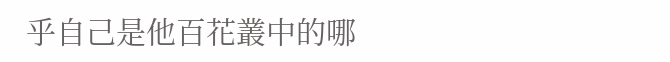乎自己是他百花叢中的哪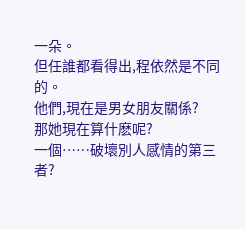一朵。
但任誰都看得出,程依然是不同的。
他們,現在是男女朋友關係?
那她現在算什麽呢?
一個……破壞別人感情的第三者?